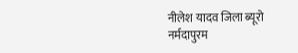नीलेश यादव जिला ब्यूरो
नर्मदापुरम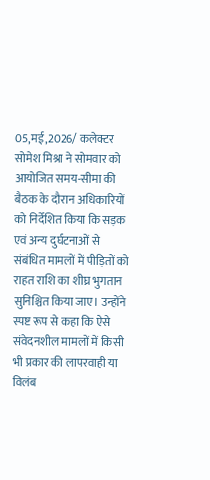05,मई,2026/ कलेक्टर सोमेश मिश्रा ने सोमवार को आयोजित समय-सीमा की बैठक के दौरान अधिकारियों को निर्देशित किया कि सड़क एवं अन्य दुर्घटनाओं से संबंधित मामलों में पीड़ितों को राहत राशि का शीघ्र भुगतान सुनिश्चित किया जाए। उन्होंने स्पष्ट रूप से कहा कि ऐसे संवेदनशील मामलों में किसी भी प्रकार की लापरवाही या विलंब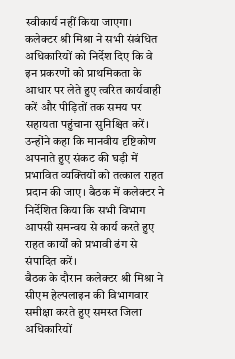स्वीकार्य नहीं किया जाएगा। कलेक्टर श्री मिश्रा ने सभी संबंधित अधिकारियों को निर्देश दिए कि वे इन प्रकरणों को प्राथमिकता के आधार पर लेते हुए त्वरित कार्यवाही करें और पीड़ितों तक समय पर सहायता पहुंचाना सुनिश्चित करें। उन्होंने कहा कि मानवीय दृष्टिकोण अपनाते हुए संकट की घड़ी में प्रभावित व्यक्तियों को तत्काल राहत प्रदान की जाए। बैठक में कलेक्टर ने निर्देशित किया कि सभी विभाग आपसी समन्वय से कार्य करते हुए राहत कार्यों को प्रभावी ढंग से संपादित करें।
बैठक के दौरान कलेक्टर श्री मिश्रा ने सीएम हेल्पलाइन की विभागवार समीक्षा करते हुए समस्त जिला अधिकारियों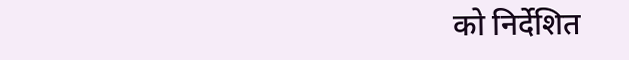को निर्देशित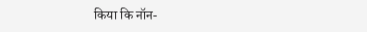किया कि नॉन-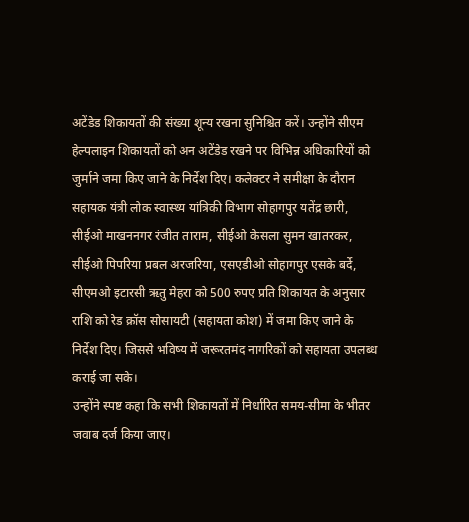अटेंडेड शिकायतों की संख्या शून्य रखना सुनिश्चित करें। उन्होंने सीएम हेल्पलाइन शिकायतों को अन अटेंडेड रखने पर विभिन्न अधिकारियों को जुर्माने जमा किए जाने के निर्देश दिए। कलेक्टर ने समीक्षा के दौरान सहायक यंत्री लोक स्वास्थ्य यांत्रिकी विभाग सोहागपुर यतेंद्र छारी, सीईओ माखननगर रंजीत ताराम, सीईओ केसला सुमन खातरकर, सीईओ पिपरिया प्रबल अरजरिया, एसएडीओ सोहागपुर एसके बर्दे, सीएमओ इटारसी ऋतु मेहरा को 500 रुपए प्रति शिकायत के अनुसार राशि को रेड क्रॉस सोसायटी (सहायता कोश) में जमा किए जाने के निर्देश दिए। जिससे भविष्य में जरूरतमंद नागरिकों को सहायता उपलब्ध कराई जा सके।
उन्होंने स्पष्ट कहा कि सभी शिकायतों में निर्धारित समय-सीमा के भीतर जवाब दर्ज किया जाए।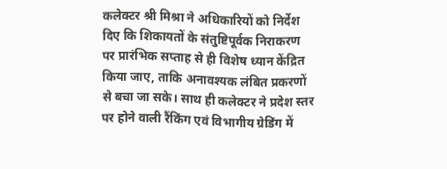कलेक्टर श्री मिश्रा ने अधिकारियों को निर्देश दिए कि शिकायतों के संतुष्टिपूर्वक निराकरण पर प्रारंभिक सप्ताह से ही विशेष ध्यान केंद्रित किया जाए, ताकि अनावश्यक लंबित प्रकरणों से बचा जा सके। साथ ही कलेक्टर ने प्रदेश स्तर पर होने वाली रैंकिंग एवं विभागीय ग्रेडिंग में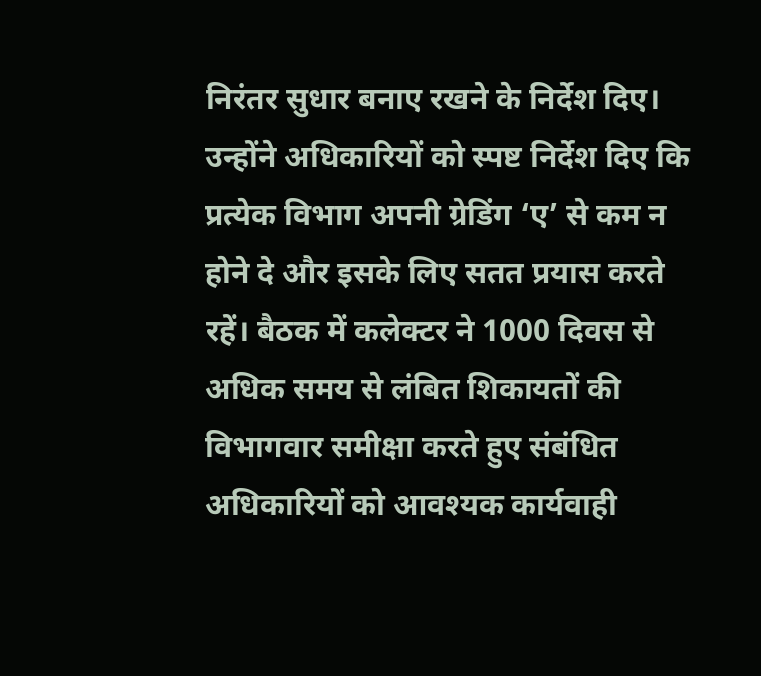निरंतर सुधार बनाए रखने के निर्देश दिए। उन्होंने अधिकारियों को स्पष्ट निर्देश दिए कि प्रत्येक विभाग अपनी ग्रेडिंग ‘ए’ से कम न होने दे और इसके लिए सतत प्रयास करते रहें। बैठक में कलेक्टर ने 1000 दिवस से अधिक समय से लंबित शिकायतों की विभागवार समीक्षा करते हुए संबंधित अधिकारियों को आवश्यक कार्यवाही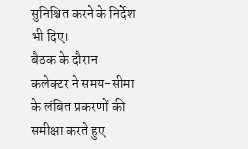सुनिश्चित करने के निर्देश भी दिए।
बैठक के दौरान कलेक्टर ने समय-सीमा के लंबित प्रकरणों की समीक्षा करते हुए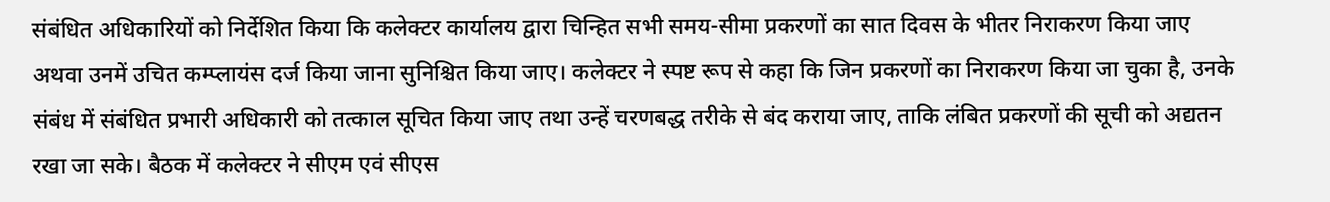संबंधित अधिकारियों को निर्देशित किया कि कलेक्टर कार्यालय द्वारा चिन्हित सभी समय-सीमा प्रकरणों का सात दिवस के भीतर निराकरण किया जाए अथवा उनमें उचित कम्प्लायंस दर्ज किया जाना सुनिश्चित किया जाए। कलेक्टर ने स्पष्ट रूप से कहा कि जिन प्रकरणों का निराकरण किया जा चुका है, उनके संबंध में संबंधित प्रभारी अधिकारी को तत्काल सूचित किया जाए तथा उन्हें चरणबद्ध तरीके से बंद कराया जाए, ताकि लंबित प्रकरणों की सूची को अद्यतन रखा जा सके। बैठक में कलेक्टर ने सीएम एवं सीएस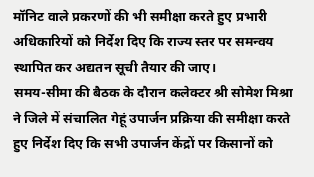मॉनिट वाले प्रकरणों की भी समीक्षा करते हुए प्रभारी अधिकारियों को निर्देश दिए कि राज्य स्तर पर समन्वय स्थापित कर अद्यतन सूची तैयार की जाए।
समय-सीमा की बैठक के दौरान कलेक्टर श्री सोमेश मिश्रा ने जिले में संचालित गेहूं उपार्जन प्रक्रिया की समीक्षा करते हुए निर्देश दिए कि सभी उपार्जन केंद्रों पर किसानों को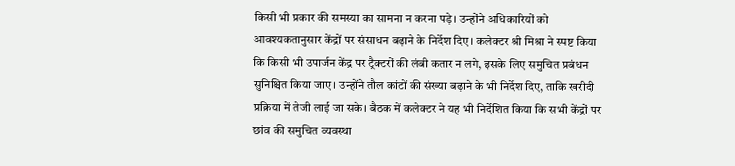किसी भी प्रकार की समस्या का सामना न करना पड़े। उन्होंने अधिकारियों को आवश्यकतानुसार केंद्रों पर संसाधन बढ़ाने के निर्देश दिए। कलेक्टर श्री मिश्रा ने स्पष्ट किया कि किसी भी उपार्जन केंद्र पर ट्रैक्टरों की लंबी कतार न लगे, इसके लिए समुचित प्रबंधन सुनिश्चित किया जाए। उन्होंने तौल कांटों की संख्या बढ़ाने के भी निर्देश दिए, ताकि खरीदी प्रक्रिया में तेजी लाई जा सके। बैठक में कलेक्टर ने यह भी निर्देशित किया कि सभी केंद्रों पर छांव की समुचित व्यवस्था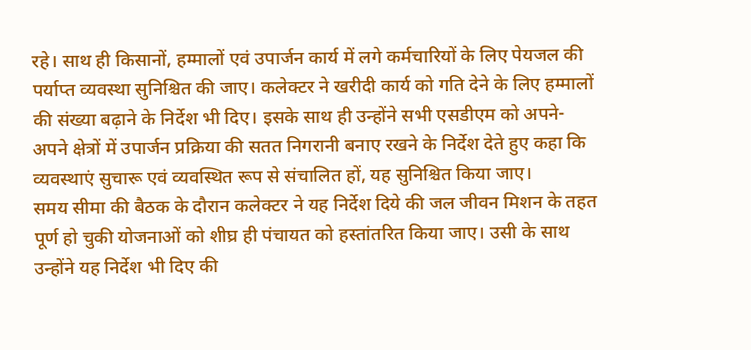रहे। साथ ही किसानों, हम्मालों एवं उपार्जन कार्य में लगे कर्मचारियों के लिए पेयजल की पर्याप्त व्यवस्था सुनिश्चित की जाए। कलेक्टर ने खरीदी कार्य को गति देने के लिए हम्मालों की संख्या बढ़ाने के निर्देश भी दिए। इसके साथ ही उन्होंने सभी एसडीएम को अपने-अपने क्षेत्रों में उपार्जन प्रक्रिया की सतत निगरानी बनाए रखने के निर्देश देते हुए कहा कि व्यवस्थाएं सुचारू एवं व्यवस्थित रूप से संचालित हों, यह सुनिश्चित किया जाए।
समय सीमा की बैठक के दौरान कलेक्टर ने यह निर्देश दिये की जल जीवन मिशन के तहत पूर्ण हो चुकी योजनाओं को शीघ्र ही पंचायत को हस्तांतरित किया जाए। उसी के साथ उन्होंने यह निर्देश भी दिए की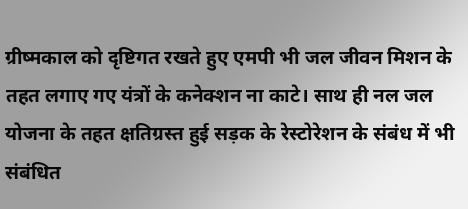ग्रीष्मकाल को दृष्टिगत रखते हुए एमपी भी जल जीवन मिशन के तहत लगाए गए यंत्रों के कनेक्शन ना काटे। साथ ही नल जल योजना के तहत क्षतिग्रस्त हुई सड़क के रेस्टोरेशन के संबंध में भी संबंधित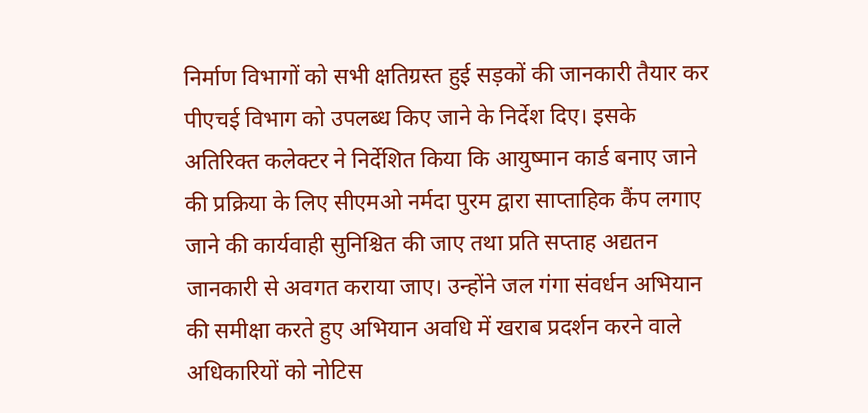निर्माण विभागों को सभी क्षतिग्रस्त हुई सड़कों की जानकारी तैयार कर पीएचई विभाग को उपलब्ध किए जाने के निर्देश दिए। इसके अतिरिक्त कलेक्टर ने निर्देशित किया कि आयुष्मान कार्ड बनाए जाने की प्रक्रिया के लिए सीएमओ नर्मदा पुरम द्वारा साप्ताहिक कैंप लगाए जाने की कार्यवाही सुनिश्चित की जाए तथा प्रति सप्ताह अद्यतन जानकारी से अवगत कराया जाए। उन्होंने जल गंगा संवर्धन अभियान की समीक्षा करते हुए अभियान अवधि में खराब प्रदर्शन करने वाले अधिकारियों को नोटिस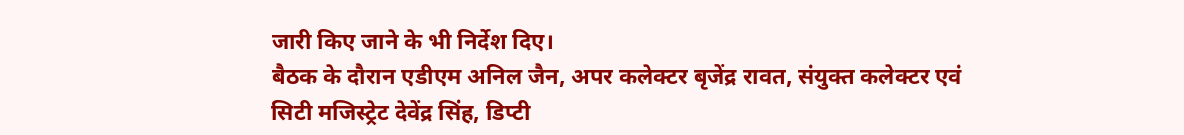जारी किए जाने के भी निर्देश दिए।
बैठक के दौरान एडीएम अनिल जैन, अपर कलेक्टर बृजेंद्र रावत, संयुक्त कलेक्टर एवं सिटी मजिस्ट्रेट देवेंद्र सिंह, डिप्टी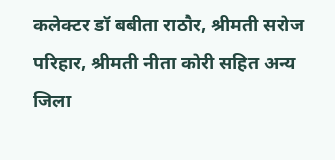कलेक्टर डॉ बबीता राठौर, श्रीमती सरोज परिहार, श्रीमती नीता कोरी सहित अन्य जिला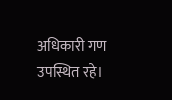अधिकारी गण उपस्थित रहे।